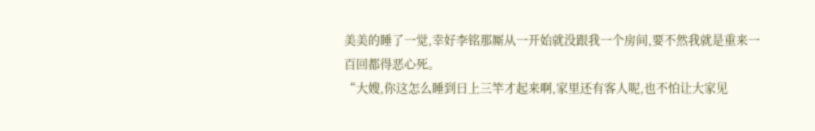美美的睡了一觉,幸好李铭那厮从一开始就没跟我一个房间,要不然我就是重来一百回都得恶心死。
“大嫂,你这怎么睡到日上三竿才起来啊,家里还有客人呢,也不怕让大家见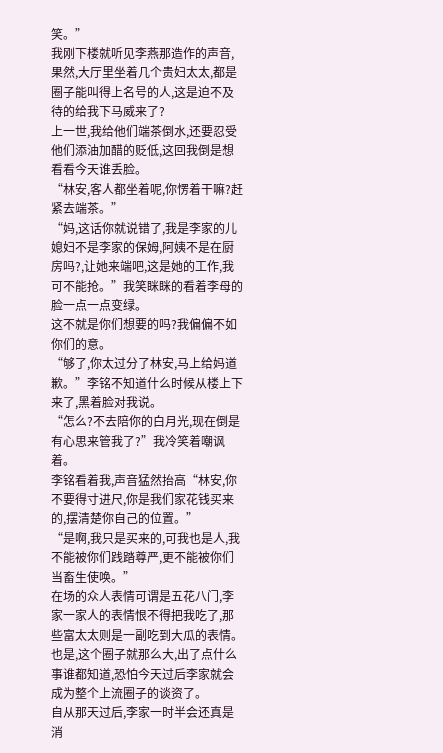笑。”
我刚下楼就听见李燕那造作的声音,果然,大厅里坐着几个贵妇太太,都是圈子能叫得上名号的人,这是迫不及待的给我下马威来了?
上一世,我给他们端茶倒水,还要忍受他们添油加醋的贬低,这回我倒是想看看今天谁丢脸。
“林安,客人都坐着呢,你愣着干嘛?赶紧去端茶。”
“妈,这话你就说错了,我是李家的儿媳妇不是李家的保姆,阿姨不是在厨房吗?,让她来端吧,这是她的工作,我可不能抢。”我笑眯眯的看着李母的脸一点一点变绿。
这不就是你们想要的吗?我偏偏不如你们的意。
“够了,你太过分了林安,马上给妈道歉。”李铭不知道什么时候从楼上下来了,黑着脸对我说。
“怎么?不去陪你的白月光,现在倒是有心思来管我了?”我冷笑着嘲讽着。
李铭看着我,声音猛然抬高“林安,你不要得寸进尺,你是我们家花钱买来的,摆清楚你自己的位置。”
“是啊,我只是买来的,可我也是人,我不能被你们践踏尊严,更不能被你们当畜生使唤。”
在场的众人表情可谓是五花八门,李家一家人的表情恨不得把我吃了,那些富太太则是一副吃到大瓜的表情。
也是,这个圈子就那么大,出了点什么事谁都知道,恐怕今天过后李家就会成为整个上流圈子的谈资了。
自从那天过后,李家一时半会还真是消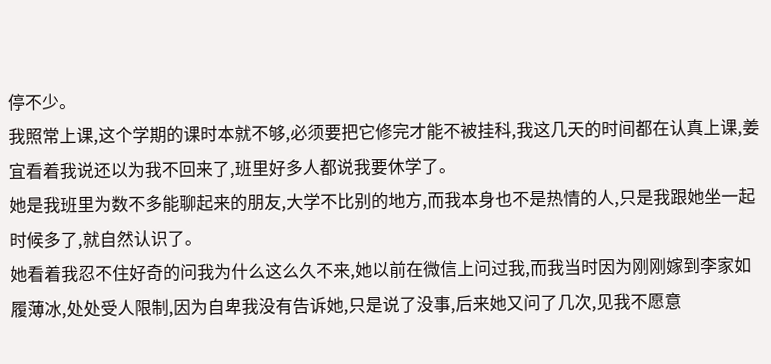停不少。
我照常上课,这个学期的课时本就不够,必须要把它修完才能不被挂科,我这几天的时间都在认真上课,姜宜看着我说还以为我不回来了,班里好多人都说我要休学了。
她是我班里为数不多能聊起来的朋友,大学不比别的地方,而我本身也不是热情的人,只是我跟她坐一起时候多了,就自然认识了。
她看着我忍不住好奇的问我为什么这么久不来,她以前在微信上问过我,而我当时因为刚刚嫁到李家如履薄冰,处处受人限制,因为自卑我没有告诉她,只是说了没事,后来她又问了几次,见我不愿意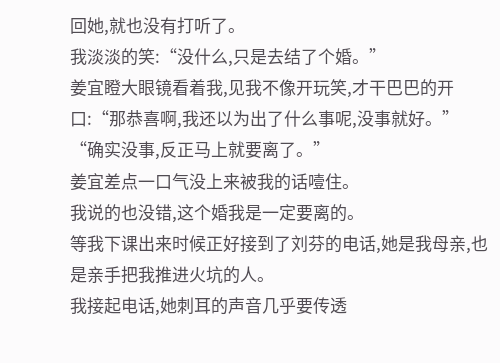回她,就也没有打听了。
我淡淡的笑:“没什么,只是去结了个婚。”
姜宜瞪大眼镜看着我,见我不像开玩笑,才干巴巴的开口:“那恭喜啊,我还以为出了什么事呢,没事就好。”
“确实没事,反正马上就要离了。”
姜宜差点一口气没上来被我的话噎住。
我说的也没错,这个婚我是一定要离的。
等我下课出来时候正好接到了刘芬的电话,她是我母亲,也是亲手把我推进火坑的人。
我接起电话,她刺耳的声音几乎要传透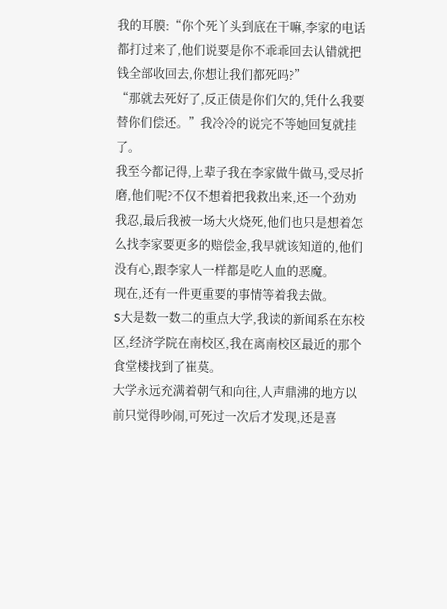我的耳膜:“你个死丫头到底在干嘛,李家的电话都打过来了,他们说要是你不乖乖回去认错就把钱全部收回去,你想让我们都死吗?”
“那就去死好了,反正债是你们欠的,凭什么我要替你们偿还。”我冷冷的说完不等她回复就挂了。
我至今都记得,上辈子我在李家做牛做马,受尽折磨,他们呢?不仅不想着把我救出来,还一个劲劝我忍,最后我被一场大火烧死,他们也只是想着怎么找李家要更多的赔偿金,我早就该知道的,他们没有心,跟李家人一样都是吃人血的恶魔。
现在,还有一件更重要的事情等着我去做。
S大是数一数二的重点大学,我读的新闻系在东校区,经济学院在南校区,我在离南校区最近的那个食堂楼找到了崔莫。
大学永远充满着朝气和向往,人声鼎沸的地方以前只觉得吵闹,可死过一次后才发现,还是喜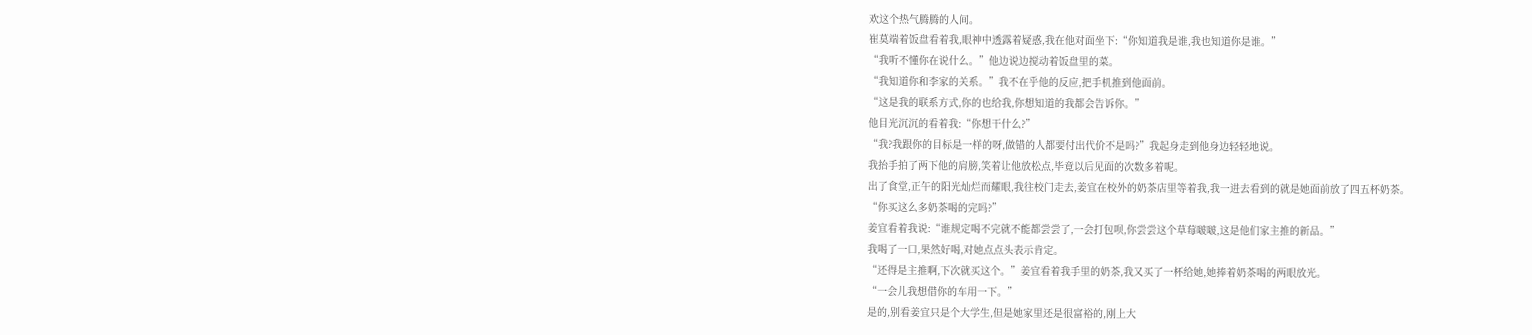欢这个热气腾腾的人间。
崔莫端着饭盘看着我,眼神中透露着疑惑,我在他对面坐下:“你知道我是谁,我也知道你是谁。”
“我听不懂你在说什么。”他边说边搅动着饭盘里的菜。
“我知道你和李家的关系。”我不在乎他的反应,把手机推到他面前。
“这是我的联系方式,你的也给我,你想知道的我都会告诉你。”
他目光沉沉的看着我:“你想干什么?”
“我?我跟你的目标是一样的呀,做错的人都要付出代价不是吗?”我起身走到他身边轻轻地说。
我抬手拍了两下他的肩膀,笑着让他放松点,毕竟以后见面的次数多着呢。
出了食堂,正午的阳光灿烂而耀眼,我往校门走去,姜宜在校外的奶茶店里等着我,我一进去看到的就是她面前放了四五杯奶茶。
“你买这么多奶茶喝的完吗?”
姜宜看着我说:“谁规定喝不完就不能都尝尝了,一会打包呗,你尝尝这个草莓啵啵,这是他们家主推的新品。”
我喝了一口,果然好喝,对她点点头表示肯定。
“还得是主推啊,下次就买这个。”姜宜看着我手里的奶茶,我又买了一杯给她,她捧着奶茶喝的两眼放光。
“一会儿我想借你的车用一下。”
是的,别看姜宜只是个大学生,但是她家里还是很富裕的,刚上大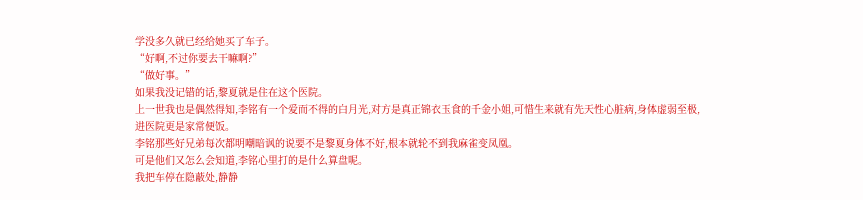学没多久就已经给她买了车子。
“好啊,不过你要去干嘛啊?”
“做好事。”
如果我没记错的话,黎夏就是住在这个医院。
上一世我也是偶然得知,李铭有一个爱而不得的白月光,对方是真正锦衣玉食的千金小姐,可惜生来就有先天性心脏病,身体虚弱至极,进医院更是家常便饭。
李铭那些好兄弟每次都明嘲暗讽的说要不是黎夏身体不好,根本就轮不到我麻雀变凤凰。
可是他们又怎么会知道,李铭心里打的是什么算盘呢。
我把车停在隐蔽处,静静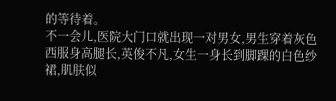的等待着。
不一会儿,医院大门口就出现一对男女,男生穿着灰色西服身高腿长,英俊不凡,女生一身长到脚踝的白色纱裙,肌肤似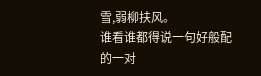雪,弱柳扶风。
谁看谁都得说一句好般配的一对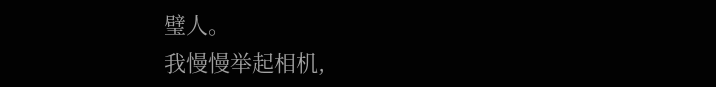璧人。
我慢慢举起相机,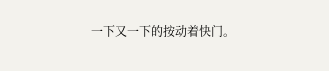一下又一下的按动着快门。